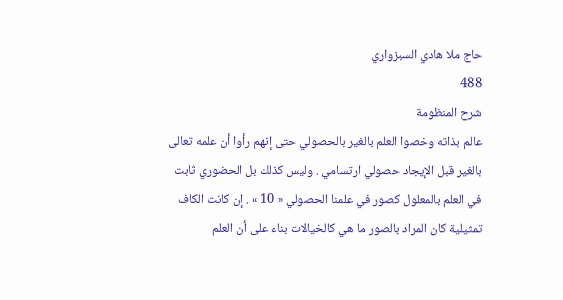حاج ملا هادي السبزواري
488
شرح المنظومة
عالم بذاته وخصوا العلم بالغير بالحصولي حتى إنهم رأوا أن علمه تعالى بالغير قبل الإيجاد حصولي ارتسامي . وليس كذلك بل الحضوري ثابت في العلم بالمعلول كصور في علمنا الحصولي « 10 » . إن كانت الكاف تمثيلية كان المراد بالصور ما هي كالخيالات بناء على أن العلم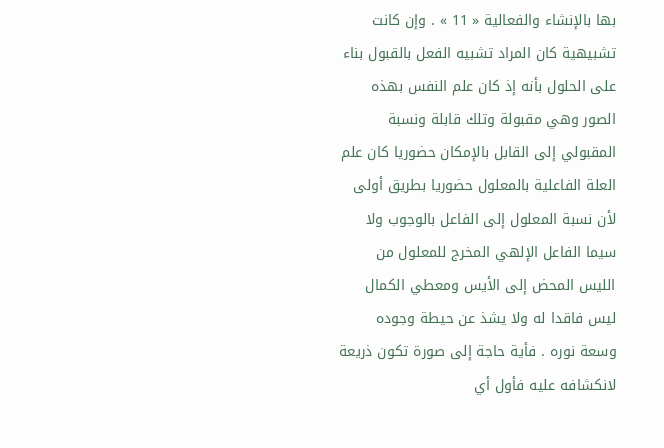بها بالإنشاء والفعالية « 11 » . وإن كانت تشبيهية كان المراد تشبيه الفعل بالقبول بناء على الحلول بأنه إذ كان علم النفس بهذه الصور وهي مقبولة وتلك قابلة ونسبة المقبولي إلى القابل بالإمكان حضوريا كان علم العلة الفاعلية بالمعلول حضوريا بطريق أولى لأن نسبة المعلول إلى الفاعل بالوجوب ولا سيما الفاعل الإلهي المخرج للمعلول من الليس المحض إلى الأيس ومعطي الكمال ليس فاقدا له ولا يشذ عن حيطة وجوده وسعة نوره . فأية حاجة إلى صورة تكون ذريعة لانكشافه عليه فأول أي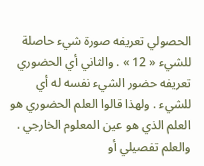الحصولي تعريفه صورة شيء حاصلة للشيء « 12 » . والثاني أي الحضوري تعريفه حضور الشيء نفسه له أي للشيء . ولهذا قالوا العلم الحضوري هو العلم الذي هو عين المعلوم الخارجي . والعلم تفصيلي أو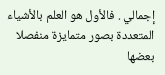إجمالي . فالأول هو العلم بالأشياء المتعددة بصور متمايزة منفصلا بعضها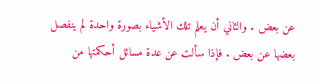عن بعض . والثاني أن يعلم تلك الأشياء بصورة واحدة لم ينفصل بعضها عن بعض . فإذا سألت عن عدة مسائل أحكمتها من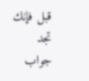قبل فإنك تجد جواب